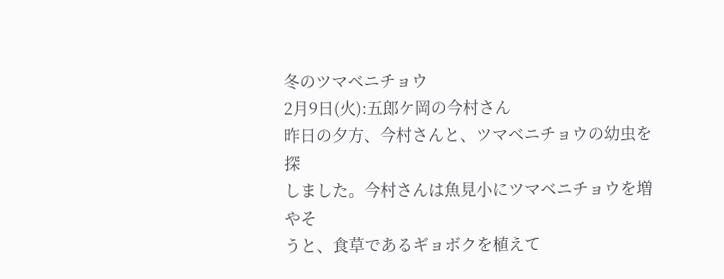冬のツマベニチョウ
2月9日(火):五郎ケ岡の今村さん
昨日の夕方、今村さんと、ツマベニチョウの幼虫を探
しました。今村さんは魚見小にツマベニチョウを増やそ
うと、食草であるギョボクを植えて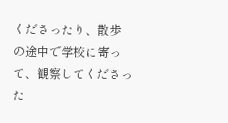くださったり、散歩
の途中で学校に寄って、観察してくださった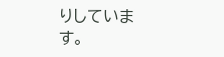りしていま
す。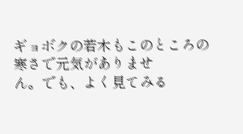ギョボクの若木もこのところの寒さで元気がありませ
ん。でも、よく見てみる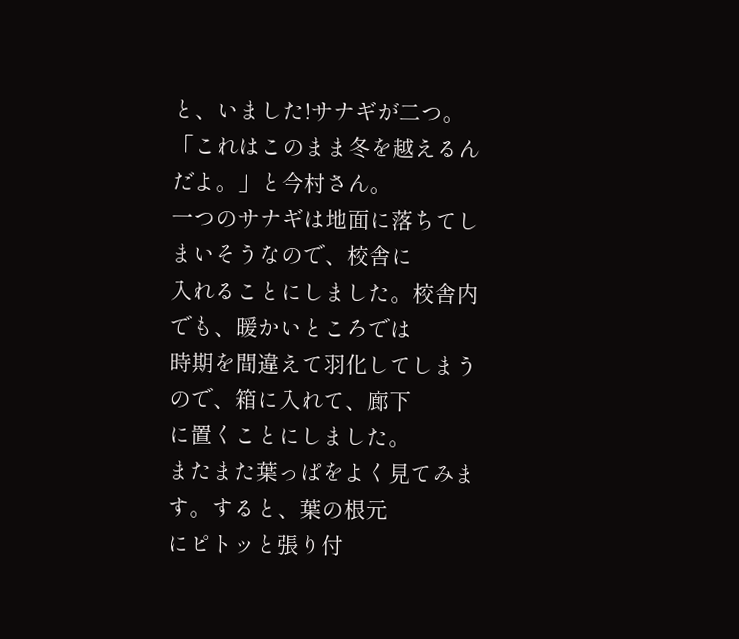と、いました!サナギが二つ。
「これはこのまま冬を越えるんだよ。」と今村さん。
一つのサナギは地面に落ちてしまいそうなので、校舎に
入れることにしました。校舎内でも、暖かいところでは
時期を間違えて羽化してしまうので、箱に入れて、廊下
に置くことにしました。
またまた葉っぱをよく見てみます。すると、葉の根元
にピトッと張り付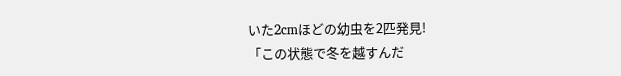いた2cmほどの幼虫を2匹発見!
「この状態で冬を越すんだ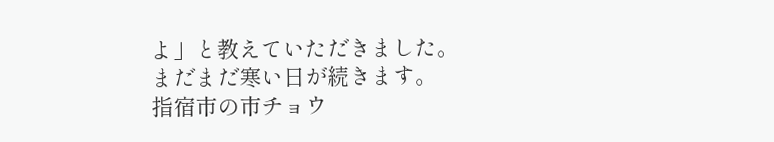よ」と教えていただきました。
まだまだ寒い日が続きます。
指宿市の市チョウ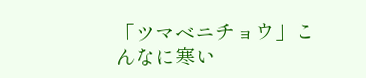「ツマベニチョウ」こんなに寒い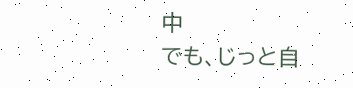中
でも、じっと自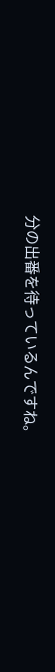分の出番を待っているんですね。